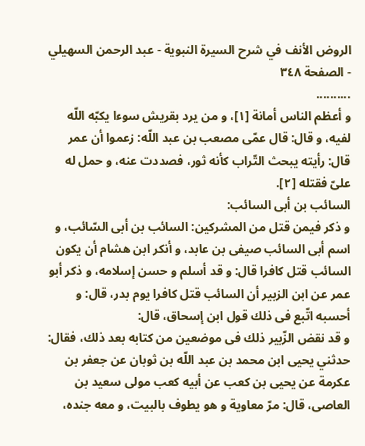الروض الأنف في شرح السيرة النبوية - عبد الرحمن السهيلي - الصفحة ٣٤٨
..........
و أعظم الناس أمانة [١]، و من يرد بقريش سوءا يكبّه اللّه لفيه، و قال: قال عمّى مصعب بن عبد اللّه: زعموا أن عمر قال: رأيته يبحث التّراب كأنه ثور، فصددت عنه، و حمل له علىّ فقتله [٢].
السائب بن أبى السائب:
و ذكر فيمن قتل من المشركين: السائب بن أبى السّائب، و اسم أبى السائب صيفى بن عابد، و أنكر ابن هشام أن يكون السائب قتل كافرا قال: و قد أسلم و حسن إسلامه، و ذكر أبو عمر عن ابن الزبير أن السائب قتل كافرا يوم بدر، قال: و أحسبه اتّبع فى ذلك قول ابن إسحاق، قال:
و قد نقض الزّبير ذلك فى موضعين من كتابه بعد ذلك، فقال: حدثني يحيى ابن محمد بن عبد اللّه بن ثوبان عن جعفر بن عكرمة عن يحيى بن كعب عن أبيه كعب مولى سعيد بن العاصى، قال: مرّ معاوية و هو يطوف بالبيت، و معه جنده،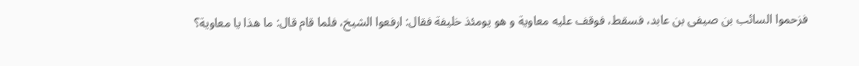فزحموا السائب بن صيفى بن عابد، فسقط، فوقف عليه معاوية و هو يومئذ خليفة فقال: ارفعوا الشيخ، فلما قام قال: ما هذا يا معاوية؟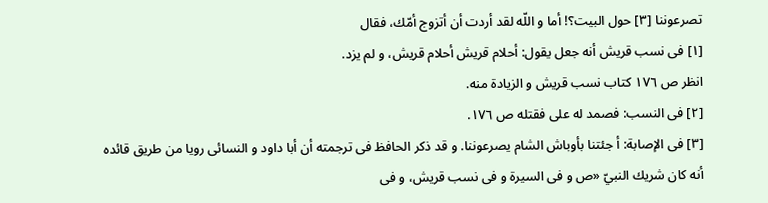تصرعوننا [٣] حول البيت؟! أما و اللّه لقد أردت أن أتزوج أمّك، فقال
[١] فى نسب قريش أنه جعل يقول: أحلام قريش أحلام قريش، و لم يزد.
انظر ص ١٧٦ كتاب نسب قريش و الزيادة منه.
[٢] فى النسب: فصمد له على فقتله ص ١٧٦.
[٣] فى الإصابة: أ جئتنا بأوباش الشام يصرعوننا. و قد ذكر الحافظ فى ترجمته أن أبا داود و النسائى رويا من طريق قائده أنه كان شريك النبيّ «ص و فى السيرة و فى نسب قريش، و فى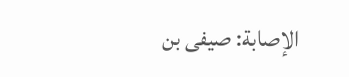الإصابة: صيفى بن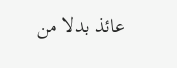عائذ بدلا من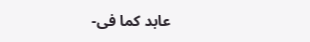عابد كما فى-